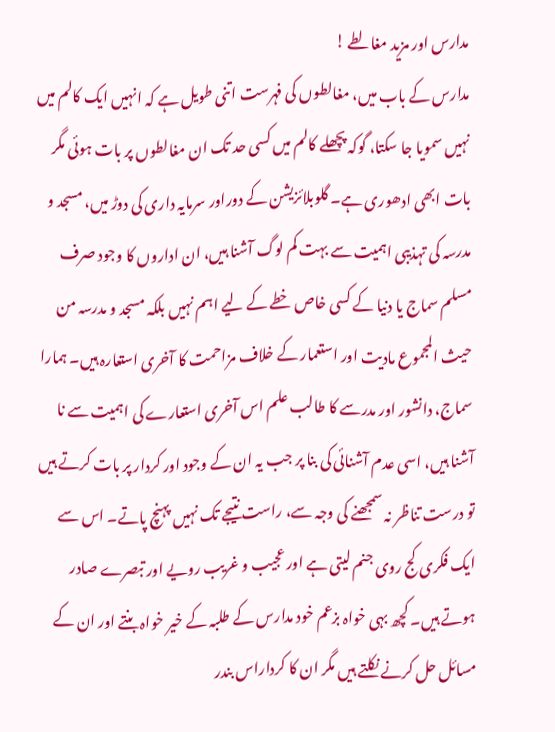مدارس اور مزید مغالطے !
مدارس کے باب میں، مغالطوں کی فہرست اتنی طویل ہے کہ انہیں ایک کالم میں نہیں سمویا جا سکتا، گوکہ پچھلے کالم میں کسی حد تک ان مغالطوں پر بات ہوئی مگر بات ابھی ادھوری ہے۔ گلوبلائزیشن کے دوراور سرمایہ داری کی دوڑ میں، مسجد و مدرسہ کی تہذیبی اہمیت سے بہت کم لوگ آشنا ہیں، ان اداروں کا وجود صرف مسلم سماج یا دنیا کے کسی خاص خطے کے لیے اہم نہیں بلکہ مسجد و مدرسہ من حیث المجموع مادیت اور استعمار کے خلاف مزاحمت کا آخری استعارہ ہیں۔ ہمارا سماج، دانشور اور مدرسے کا طالب علم اس آخری استعارے کی اہمیت سے نا آشنا ہیں، اسی عدم آشنائی کی بنا پر جب یہ ان کے وجود اور کردار پر بات کرتے ہیں تو درست تناظر نہ سمجھنے کی وجہ سے، راست نتیجے تک نہیں پہنچ پاتے۔ اس سے ایک فکری کج روی جنم لیتی ہے اور عجیب و غریب رویے اور تبصرے صادر ہوتے ہیں۔ کچھ بہی خواہ بزعم خود مدارس کے طلبہ کے خیر خواہ بنتے اور ان کے مسائل حل کرنے نکلتے ہیں مگر ان کا کرداراس بندر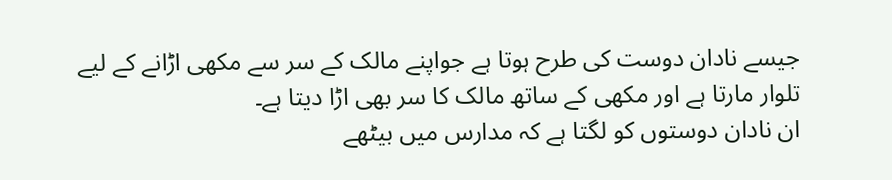جیسے نادان دوست کی طرح ہوتا ہے جواپنے مالک کے سر سے مکھی اڑانے کے لیے تلوار مارتا ہے اور مکھی کے ساتھ مالک کا سر بھی اڑا دیتا ہے۔
ان نادان دوستوں کو لگتا ہے کہ مدارس میں بیٹھے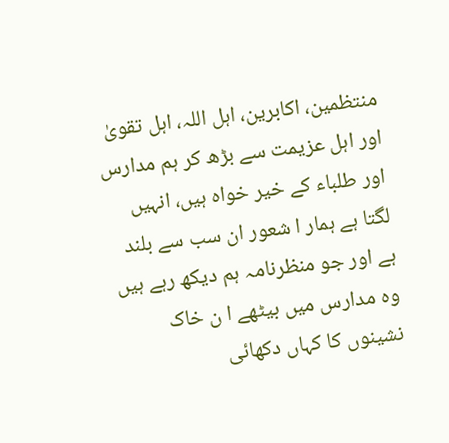منتظمین، اکابرین، اہل اللہ، اہل تقویٰ اور اہل عزیمت سے بڑھ کر ہم مدارس اور طلباء کے خیر خواہ ہیں، انہیں لگتا ہے ہمار ا شعور ان سب سے بلند ہے اور جو منظرنامہ ہم دیکھ رہے ہیں وہ مدارس میں بیٹھے ا ن خاک نشینوں کا کہاں دکھائی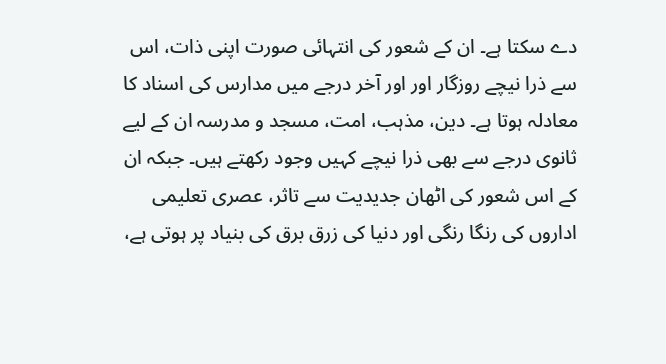دے سکتا ہے۔ ان کے شعور کی انتہائی صورت اپنی ذات، اس سے ذرا نیچے روزگار اور اور آخر درجے میں مدارس کی اسناد کا معادلہ ہوتا ہے۔ دین، مذہب، امت، مسجد و مدرسہ ان کے لیے ثانوی درجے سے بھی ذرا نیچے کہیں وجود رکھتے ہیں۔ جبکہ ان کے اس شعور کی اٹھان جدیدیت سے تاثر، عصری تعلیمی اداروں کی رنگا رنگی اور دنیا کی زرق برق کی بنیاد پر ہوتی ہے،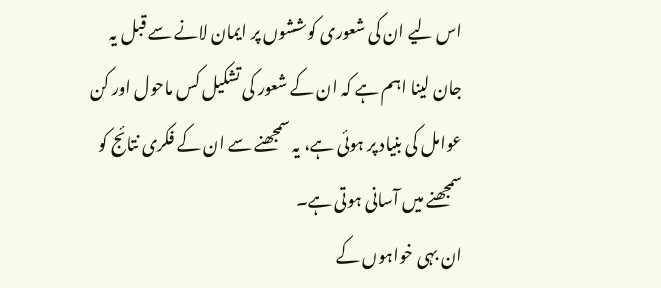اس لیے ان کی شعوری کوششوں پر ایمان لانے سے قبل یہ جان لینا اہم ہے کہ ان کے شعور کی تشکیل کس ماحول اور کن عوامل کی بنیاد پر ہوئی ہے، یہ سمجھنے سے ان کے فکری نتائج کو سمجھنے میں آسانی ہوتی ہے۔
ان بہی خواہوں کے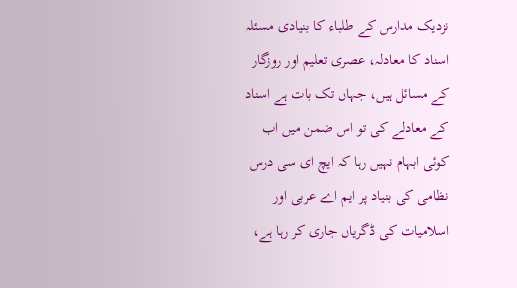نزدیک مدارس کے طلباء کا بنیادی مسئلہ اسناد کا معادلہ، عصری تعلیم اور روزگار کے مسائل ہیں، جہاں تک بات ہے اسناد کے معادلے کی تو اس ضمن میں اب کوئی ابہام نہیں رہا کہ ایچ ای سی درس نظامی کی بنیاد پر ایم اے عربی اور اسلامیات کی ڈگریاں جاری کر رہا ہے،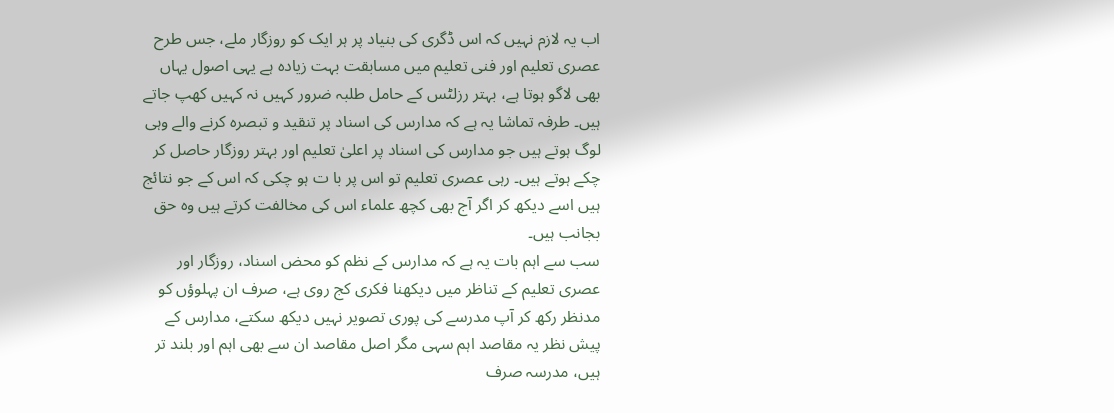اب یہ لازم نہیں کہ اس ڈگری کی بنیاد پر ہر ایک کو روزگار ملے، جس طرح عصری تعلیم اور فنی تعلیم میں مسابقت بہت زیادہ ہے یہی اصول یہاں بھی لاگو ہوتا ہے، بہتر رزلٹس کے حامل طلبہ ضرور کہیں نہ کہیں کھپ جاتے ہیں۔ طرفہ تماشا یہ ہے کہ مدارس کی اسناد پر تنقید و تبصرہ کرنے والے وہی لوگ ہوتے ہیں جو مدارس کی اسناد پر اعلیٰ تعلیم اور بہتر روزگار حاصل کر چکے ہوتے ہیں۔ رہی عصری تعلیم تو اس پر با ت ہو چکی کہ اس کے جو نتائج ہیں اسے دیکھ کر اگر آج بھی کچھ علماء اس کی مخالفت کرتے ہیں وہ حق بجانب ہیں۔
سب سے اہم بات یہ ہے کہ مدارس کے نظم کو محض اسناد، روزگار اور عصری تعلیم کے تناظر میں دیکھنا فکری کج روی ہے، صرف ان پہلوؤں کو مدنظر رکھ کر آپ مدرسے کی پوری تصویر نہیں دیکھ سکتے، مدارس کے پیش نظر یہ مقاصد اہم سہی مگر اصل مقاصد ان سے بھی اہم اور بلند تر ہیں، مدرسہ صرف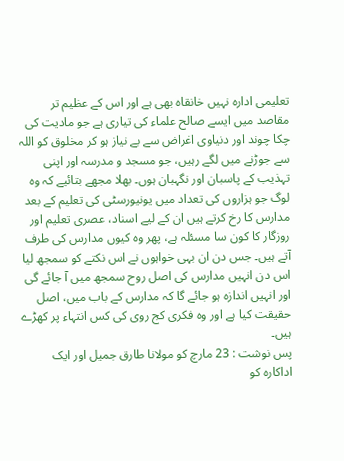تعلیمی ادارہ نہیں خانقاہ بھی ہے اور اس کے عظیم تر مقاصد میں ایسے صالح علماء کی تیاری ہے جو مادیت کی چکا چوند اور دنیاوی اغراض سے بے نیاز ہو کر مخلوق کو اللہ سے جوڑنے میں لگے رہیں، جو مسجد و مدرسہ اور اپنی تہذیب کے پاسبان اور نگہبان ہوں۔ بھلا مجھے بتائیے کہ وہ لوگ جو ہزاروں کی تعداد میں یونیورسٹی کی تعلیم کے بعد مدارس کا رخ کرتے ہیں ان کے لیے اسناد، عصری تعلیم اور روزگار کا کون سا مسئلہ ہے، پھر وہ کیوں مدارس کی طرف آتے ہیں۔ جس دن ان بہی خواہوں نے اس نکتے کو سمجھ لیا اس دن انہیں مدارس کی اصل روح سمجھ میں آ جائے گی اور انہیں اندازہ ہو جائے گا کہ مدارس کے باب میں، اصل حقیقت کیا ہے اور وہ فکری کج روی کی کس انتہاء پر کھڑے ہیں۔
پس نوشت : 23 مارچ کو مولانا طارق جمیل اور ایک اداکارہ کو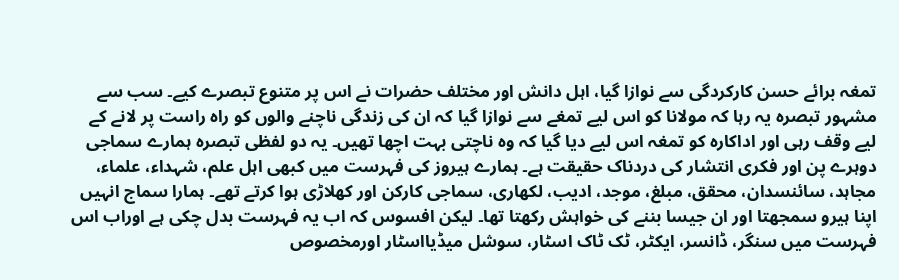تمغہ برائے حسن کارکردگی سے نوازا گیا، اہل دانش اور مختلف حضرات نے اس پر متنوع تبصرے کیے۔ سب سے مشہور تبصرہ یہ رہا کہ مولانا کو اس لیے تمغے سے نوازا گیا کہ ان کی زندگی ناچنے والوں کو راہ راست پر لانے کے لیے وقف رہی اور اداکارہ کو تمغہ اس لیے دیا گیا کہ وہ ناچتی بہت اچھا تھیں۔ یہ دو لفظی تبصرہ ہمارے سماجی دوہرے پن اور فکری انتشار کی دردناک حقیقت ہے۔ ہمارے ہیروز کی فہرست میں کبھی اہل علم، شہداء، علماء، مجاہد، سائنسدان، محقق، مبلغ، موجد، ادیب، لکھاری، سماجی کارکن اور کھلاڑی ہوا کرتے تھے۔ ہمارا سماج انہیں اپنا ہیرو سمجھتا اور ان جیسا بننے کی خواہش رکھتا تھا۔ لیکن افسوس کہ اب یہ فہرست بدل چکی ہے اوراب اس فہرست میں سنگر، ڈانسر، ایکٹر، ٹک ٹاک اسٹار، سوشل میڈیااسٹار اورمخصوص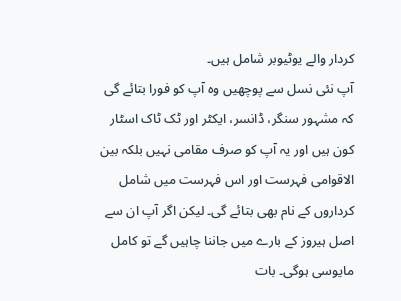کردار والے یوٹیوبر شامل ہیں۔
آپ نئی نسل سے پوچھیں وہ آپ کو فورا بتائے گی کہ مشہور سنگر، ڈانسر، ایکٹر اور ٹک ٹاک اسٹار کون ہیں اور یہ آپ کو صرف مقامی نہیں بلکہ بین الاقوامی فہرست اور اس فہرست میں شامل کرداروں کے نام بھی بتائے گی۔ لیکن اگر آپ ان سے اصل ہیروز کے بارے میں جاننا چاہیں گے تو کامل مایوسی ہوگی۔ بات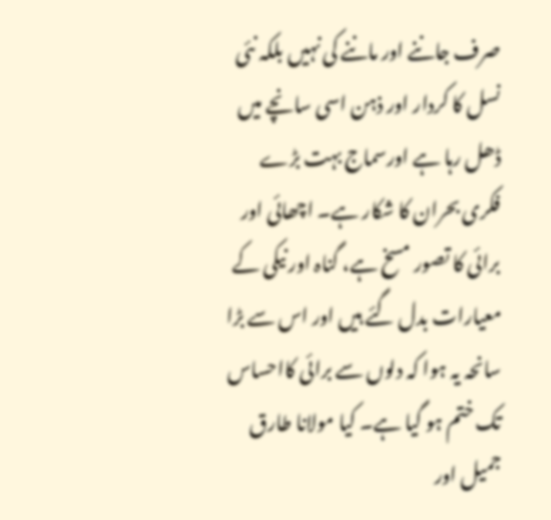صرف جاننے اور ماننے کی نہیں بلکہ نئی نسل کا کردار اور ذہن اسی سانچے میں ڈھل رہا ہے اورسماج بہت بڑے فکری بحران کا شکار ہے۔ اچھائی اور برائی کا تصور مسخ ہے، گناہ اور نیکی کے معیارات بدل گئے ہیں اور اس سے بڑا سانحہ یہ ہوا کہ دلوں سے برائی کااحساس تک ختم ہو گیا ہے۔ کیا مولانا طارق جمیل اور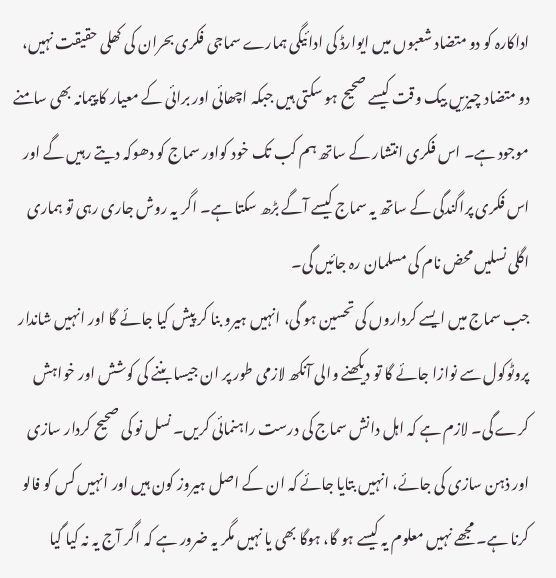اداکارہ کو دو متضاد شعبوں میں ایوارڈ کی ادائیگی ہمارے سماجی فکری بحران کی کھلی حقیقت نہیں، دو متضاد چیزیں بیک وقت کیسے صحیح ہو سکتی ہیں جبکہ اچھائی اور برائی کے معیار کا پیمانہ بھی سامنے موجود ہے۔ اس فکری انتشار کے ساتھ ہم کب تک خود کواور سماج کو دھوکہ دیتے رہیں گے اور اس فکری پراگندگی کے ساتھ یہ سماج کیسے آگے بڑھ سکتا ہے۔ اگر یہ روش جاری رہی تو ہماری اگلی نسلیں محض نام کی مسلمان رہ جائیں گی۔
جب سماج میں ایسے کرداروں کی تحسین ہو گی، انہیں ہیرو بنا کر پیش کیا جائے گا اور انہیں شاندار پروٹوکول سے نوازا جائے گا تو دیکھنے والی آنکھ لازمی طور پر ان جیسا بننے کی کوشش اور خواہش کرے گی۔ لازم ہے کہ اہل دانش سماج کی درست راہنمائی کریں۔ نسل نو کی صحیح کردار سازی اور ذہن سازی کی جائے، انہیں بتایا جائے کہ ان کے اصل ہیروز کون ہیں اور انہیں کس کو فالو کرنا ہے۔ مجھے نہیں معلوم یہ کیسے ہو گا، ہوگا بھی یا نہیں مگر یہ ضرور ہے کہ اگر آج یہ نہ کیا گیا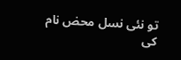تو نئی نسل محض نام کی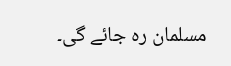مسلمان رہ جائے گی۔